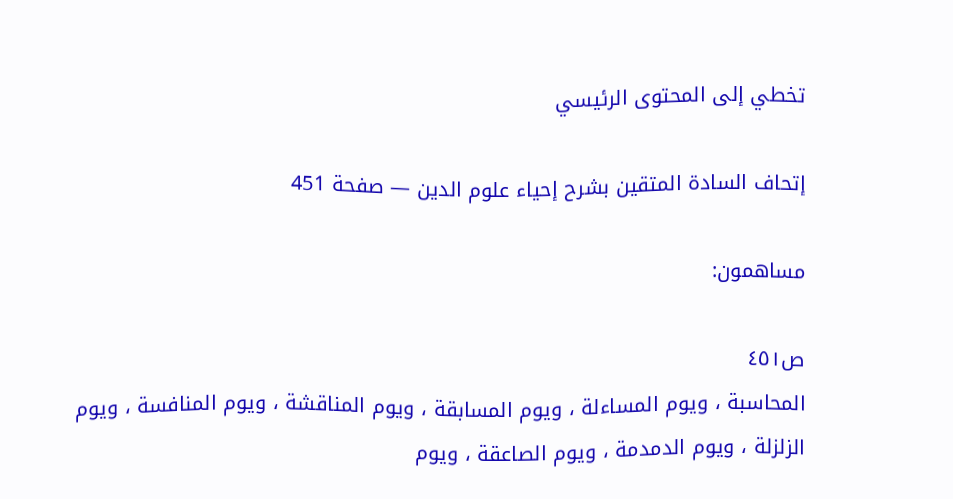تخطي إلى المحتوى الرئيسي

إتحاف السادة المتقين بشرح إحياء علوم الدين — صفحة 451

مساهمون:

ص٤٥١
المحاسبة ، ويوم المساءلة ، ويوم المسابقة ، ويوم المناقشة ، ويوم المنافسة ، ويوم الزلزلة ، ويوم الدمدمة ، ويوم الصاعقة ، ويوم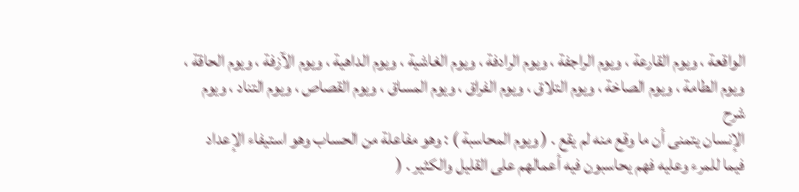الواقعة ، ويوم القارعة ، ويوم الراجفة ، ويوم الرادفة ، ويوم الغاشية ، ويوم الداهية ، ويوم الآزفة ، ويوم الحاقة ، ويوم الطامة ، ويوم الصاخة ، ويوم التلاق ، ويوم الفراق ، ويوم المساق ، ويوم القصاص ، ويوم التناد ، ويوم
شرح
الإنسان يتمنى أن ما وقع منه لم يقع . ( ويوم المحاسبة ) : وهو مفاعلة من الحساب وهو استيفاء الإعداد فيما للمرء وعليه فهم يحاسبون فيه أعمالهم على القليل والكثير . (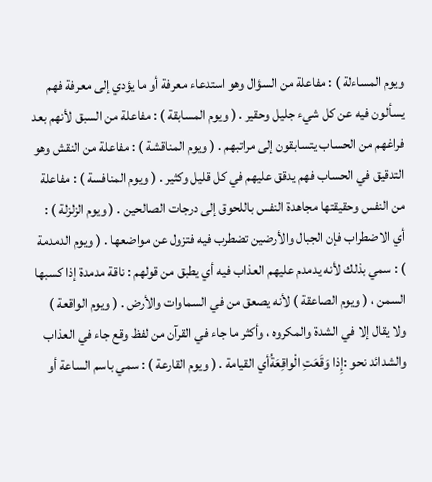ويوم المساءلة ) : مفاعلة من السؤال وهو استدعاء معرفة أو ما يؤدي إلى معرفة فهم يسألون فيه عن كل شيء جليل وحقير . ( ويوم المسابقة ) : مفاعلة من السبق لأنهم بعد فراغهم من الحساب يتسابقون إلى مراتبهم . ( ويوم المناقشة ) : مفاعلة من النقش وهو التدقيق في الحساب فهم يدقق عليهم في كل قليل وكثير . ( ويوم المنافسة ) : مفاعلة من النفس وحقيقتها مجاهدة النفس باللحوق إلى درجات الصالحين . ( ويوم الزلزلة ) : أي الاضطراب فإن الجبال والأرضين تضطرب فيه فتزول عن مواضعها . ( ويوم الدمدمة ) : سمي بذلك لأنه يدمدم عليهم العذاب فيه أي يطبق من قولهم : ناقة مدمدة إذا كسبها السمن ، ( ويوم الصاعقة ) لأنه يصعق من في السماوات والأرض . ( ويوم الواقعة ) ولا يقال إلا في الشدة والمكروه ، وأكثر ما جاء في القرآن من لفظ وقع جاء في العذاب والشدائد نحو :إِذا وَقَعَتِ الْواقِعَةُأي القيامة . ( ويوم القارعة ) : سمي باسم الساعة أو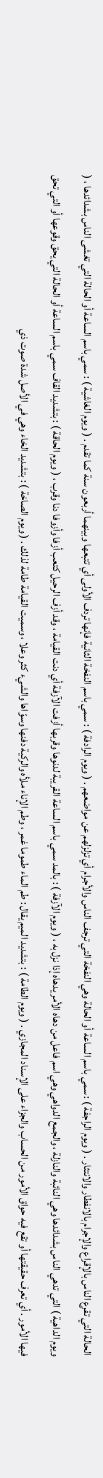الحالة التي تقرع الناس بالإقراع والإجرام بالانفطار والانتثار . ( ويوم الراجفة ) : سمي باسم الساعة أو الحالة وهي النفخة التي ترجف الناس والأجرام أي تزلزلهم عن مواضعهم . ( ويوم الرادفة ) : سمي باسم النفخة الثانية فإنها تردف الأولى أي تتبعها وبينهما أربعون سنة كما تقدم . ( ويوم الغاشية ) : سمي باسم الساعة أو الحالة التي تغشى الناس بشدائدها ، ( ويوم الداهية ) التي تدهي الناس بشدائدها وهي النائبة والنازلة ، والجمع الدواهي وهي اسم فاعل من دهاه الأمر يدهاه إذا نزل به ، ( ويوم الآزفة ) : بالمد سمي باسم الساعة القريبة لدنوها وقربها أزفت الآزفة أي دنت القيامة ، وقد أزف الرحيل كتعب أزفا وأزوفا دنا وقرب ، ( ويوم الحاقة ) : بتشديد القاف سمي باسم الساعة أو الحالة التي يحق وقوعها أو التي تحق فيها الأمور . أي تعرف حقيقتها أو تقع فيه حواق الأمور من الحساب والجزاء على الإسناد المجازي . ( ويوم الطامة ) : بتشديد الميم يقال : طم الماء طموما غمر ، وطم الإناء ملأه والركية دفنها وسوّاها والشيء كثر وعلا ، وسميت القيامة طامة لذلك . ( ويوم الصاخة ) : بتشديد الخاء وهي في الأصل شدة صوت ذي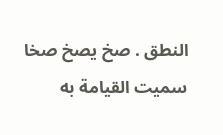النطق . صخ يصخ صخا سميت القيامة به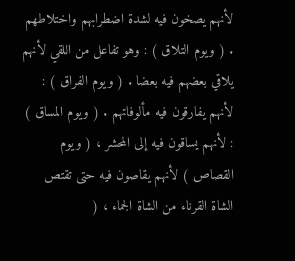لأنهم يصخون فيه لشدة اضطرابهم واختلاطهم . ( ويوم التلاق ) : وهو تفاعل من اللقي لأنهم يلاقي بعضهم فيه بعضا . ( ويوم الفراق ) : لأنهم يفارقون فيه مألوفاتهم . ( ويوم المساق ) : لأنهم يساقون فيه إلى المحشر ، ( ويوم القصاص ) لأنهم يقاصون فيه حتى تقتص الشاة القرناء من الشاة الجماء ، (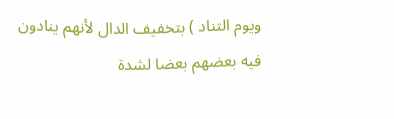ويوم التناد ) بتخفيف الدال لأنهم ينادون فيه بعضهم بعضا لشدة